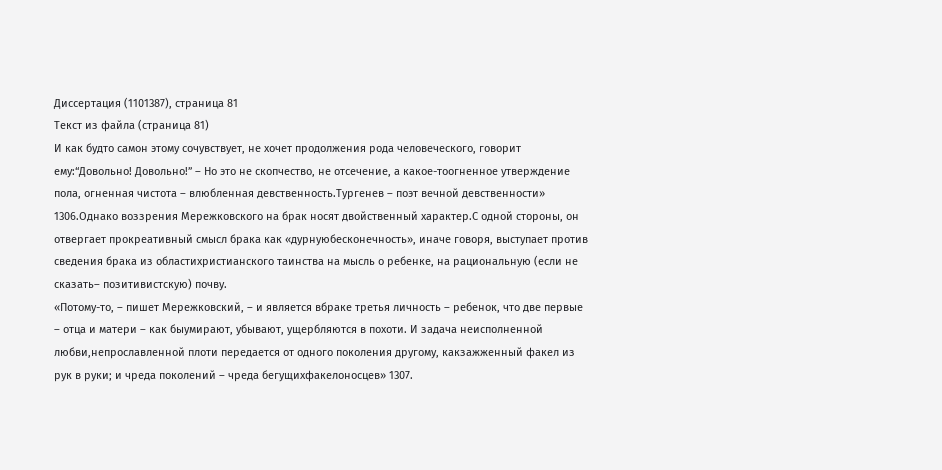Диссертация (1101387), страница 81
Текст из файла (страница 81)
И как будто самон этому сочувствует, не хочет продолжения рода человеческого, говорит ему:“Довольно! Довольно!” – Но это не скопчество, не отсечение, а какое-тоогненное утверждение пола, огненная чистота – влюбленная девственность.Тургенев – поэт вечной девственности» 1306.Однако воззрения Мережковского на брак носят двойственный характер.С одной стороны, он отвергает прокреативный смысл брака как «дурнуюбесконечность», иначе говоря, выступает против сведения брака из областихристианского таинства на мысль о ребенке, на рациональную (если не сказать– позитивистскую) почву.
«Потому-то, – пишет Мережковский, – и является вбраке третья личность – ребенок, что две первые – отца и матери – как быумирают, убывают, ущербляются в похоти. И задача неисполненной любви,непрославленной плоти передается от одного поколения другому, какзажженный факел из рук в руки; и чреда поколений – чреда бегущихфакелоносцев» 1307.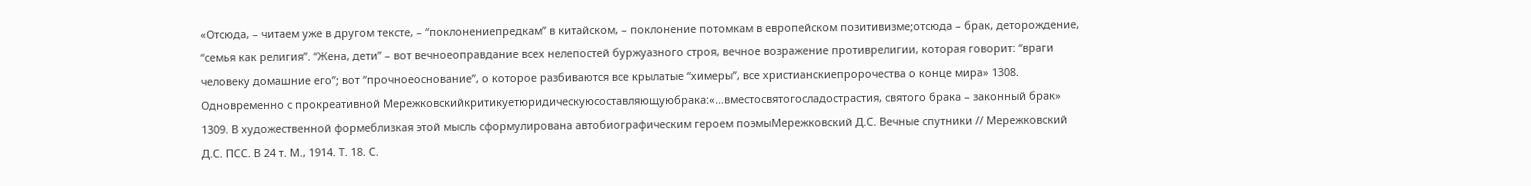«Отсюда, – читаем уже в другом тексте, – “поклонениепредкам” в китайском, – поклонение потомкам в европейском позитивизме;отсюда – брак, деторождение, “семья как религия”. “Жена, дети” – вот вечноеоправдание всех нелепостей буржуазного строя, вечное возражение противрелигии, которая говорит: “враги человеку домашние его”; вот “прочноеоснование”, о которое разбиваются все крылатые “химеры”, все христианскиепророчества о конце мира» 1308.
Одновременно с прокреативной Мережковскийкритикуетюридическуюсоставляющуюбрака:«…вместосвятогосладострастия, святого брака – законный брак» 1309. В художественной формеблизкая этой мысль сформулирована автобиографическим героем поэмыМережковский Д.С. Вечные спутники // Мережковский Д.С. ПСС. В 24 т. М., 1914. Т. 18. С.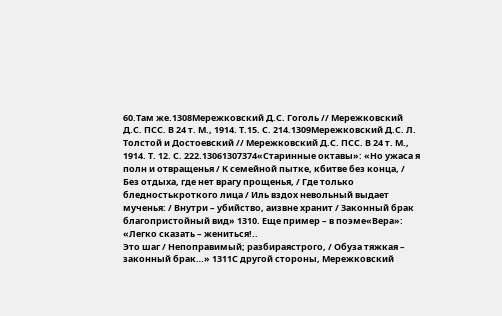60.Там же.1308Мережковский Д.С. Гоголь // Мережковский Д.С. ПСС. В 24 т. М., 1914. Т.15. С. 214.1309Мережковский Д.С. Л. Толстой и Достоевский // Мережковский Д.С. ПСС. В 24 т. М., 1914. Т. 12. С. 222.13061307374«Старинные октавы»: «Но ужаса я полн и отвращенья / К семейной пытке, кбитве без конца, / Без отдыха, где нет врагу прощенья, / Где только бледностькроткого лица / Иль вздох невольный выдает мученья: / Внутри – убийство, аизвне хранит / Законный брак благопристойный вид» 1310. Еще пример – в поэме«Вера»: «Легко сказать – жениться!..
Это шаг / Непоправимый; разбираястрого, / Обуза тяжкая – законный брак…» 1311С другой стороны, Мережковский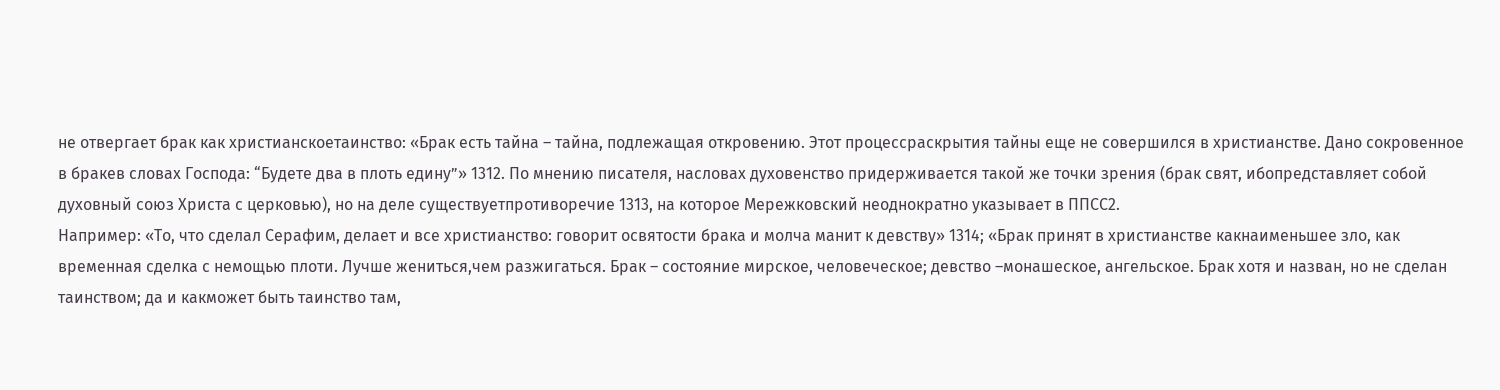не отвергает брак как христианскоетаинство: «Брак есть тайна – тайна, подлежащая откровению. Этот процессраскрытия тайны еще не совершился в христианстве. Дано сокровенное в бракев словах Господа: “Будете два в плоть едину”» 1312. По мнению писателя, насловах духовенство придерживается такой же точки зрения (брак свят, ибопредставляет собой духовный союз Христа с церковью), но на деле существуетпротиворечие 1313, на которое Мережковский неоднократно указывает в ППСС2.
Например: «То, что сделал Серафим, делает и все христианство: говорит освятости брака и молча манит к девству» 1314; «Брак принят в христианстве какнаименьшее зло, как временная сделка с немощью плоти. Лучше жениться,чем разжигаться. Брак – состояние мирское, человеческое; девство –монашеское, ангельское. Брак хотя и назван, но не сделан таинством; да и какможет быть таинство там,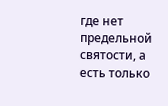где нет предельной святости, а есть только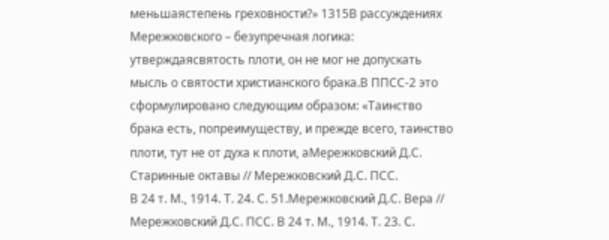меньшаястепень греховности?» 1315В рассуждениях Мережковского – безупречная логика: утверждаясвятость плоти, он не мог не допускать мысль о святости христианского брака.В ППСС-2 это сформулировано следующим образом: «Таинство брака есть, попреимуществу, и прежде всего, таинство плоти, тут не от духа к плоти, аМережковский Д.С. Старинные октавы // Мережковский Д.С. ПСС.
В 24 т. М., 1914. Т. 24. С. 51.Мережковский Д.С. Вера // Мережковский Д.С. ПСС. В 24 т. М., 1914. Т. 23. С.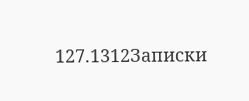127.1312Записки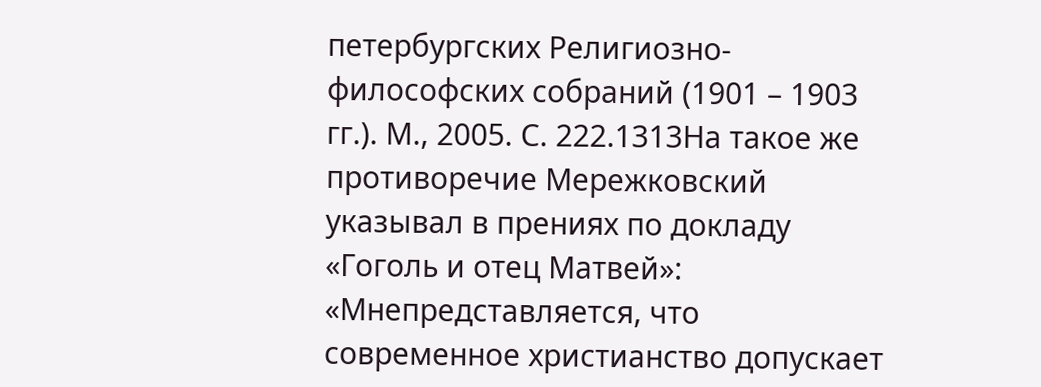петербургских Религиозно-философских собраний (1901 – 1903 гг.). М., 2005. С. 222.1313На такое же противоречие Мережковский указывал в прениях по докладу «Гоголь и отец Матвей»: «Мнепредставляется, что современное христианство допускает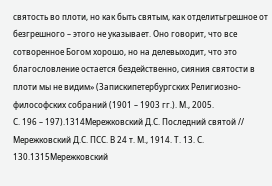святость во плоти, но как быть святым, как отделитьгрешное от безгрешного – этого не указывает. Оно говорит, что все сотворенное Богом хорошо, но на делевыходит, что это благословление остается бездейственно, сияния святости в плоти мы не видим» (Запискипетербургских Религиозно-философских собраний (1901 – 1903 гг.). М., 2005.
С. 196 – 197).1314Мережковский Д.С. Последний святой // Мережковский Д.С. ПСС. В 24 т. М., 1914. Т. 13. С. 130.1315Мережковский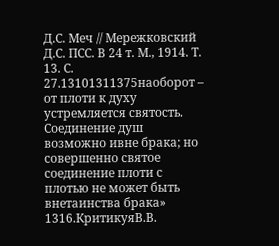Д.С. Меч // Мережковский Д.С. ПСС. В 24 т. М., 1914. Т. 13. С. 27.13101311375наоборот – от плоти к духу устремляется святость. Соединение душ возможно ивне брака; но совершенно святое соединение плоти с плотью не может быть внетаинства брака» 1316.КритикуяВ.В.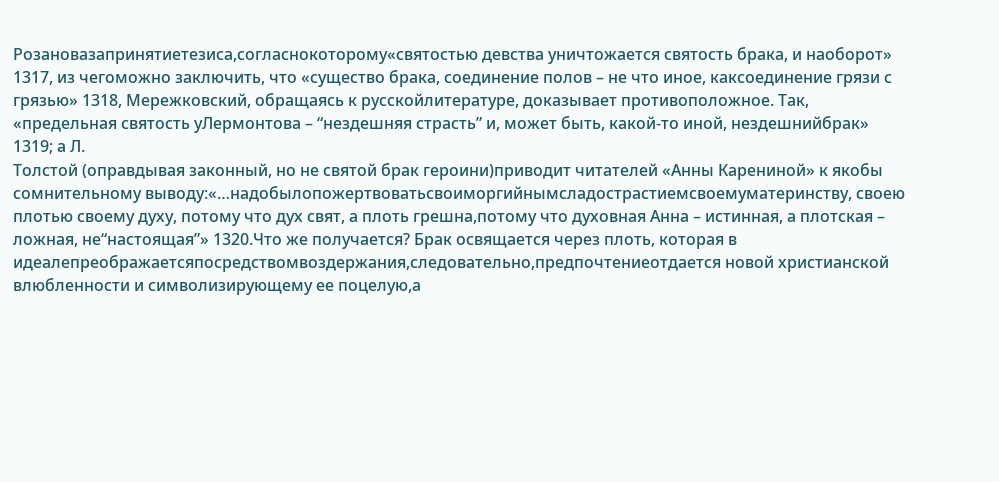Розановазапринятиетезиса,согласнокоторому«святостью девства уничтожается святость брака, и наоборот» 1317, из чегоможно заключить, что «существо брака, соединение полов – не что иное, каксоединение грязи с грязью» 1318, Мережковский, обращаясь к русскойлитературе, доказывает противоположное. Так, «предельная святость уЛермонтова – “нездешняя страсть” и, может быть, какой-то иной, нездешнийбрак» 1319; а Л.
Толстой (оправдывая законный, но не святой брак героини)приводит читателей «Анны Карениной» к якобы сомнительному выводу:«…надобылопожертвоватьсвоиморгийнымсладострастиемсвоемуматеринству, своею плотью своему духу, потому что дух свят, а плоть грешна,потому что духовная Анна – истинная, а плотская – ложная, не“настоящая”» 1320.Что же получается? Брак освящается через плоть, которая в идеалепреображаетсяпосредствомвоздержания,следовательно,предпочтениеотдается новой христианской влюбленности и символизирующему ее поцелую,а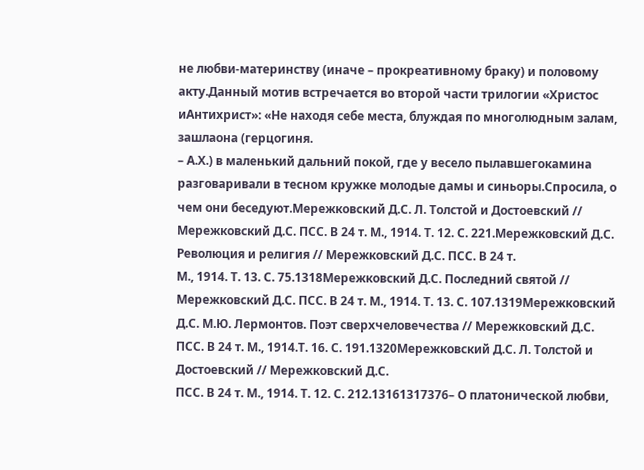не любви-материнству (иначе – прокреативному браку) и половому акту.Данный мотив встречается во второй части трилогии «Христос иАнтихрист»: «Не находя себе места, блуждая по многолюдным залам, зашлаона (герцогиня.
– А.Х.) в маленький дальний покой, где у весело пылавшегокамина разговаривали в тесном кружке молодые дамы и синьоры.Спросила, о чем они беседуют.Мережковский Д.С. Л. Толстой и Достоевский // Мережковский Д.С. ПСС. В 24 т. М., 1914. Т. 12. С. 221.Мережковский Д.С. Революция и религия // Мережковский Д.С. ПСС. В 24 т.
М., 1914. Т. 13. С. 75.1318Мережковский Д.С. Последний святой // Мережковский Д.С. ПСС. В 24 т. М., 1914. Т. 13. С. 107.1319Мережковский Д.С. М.Ю. Лермонтов. Поэт сверхчеловечества // Мережковский Д.С. ПСС. В 24 т. М., 1914.Т. 16. С. 191.1320Мережковский Д.С. Л. Толстой и Достоевский // Мережковский Д.С.
ПСС. В 24 т. М., 1914. Т. 12. С. 212.13161317376– О платонической любви,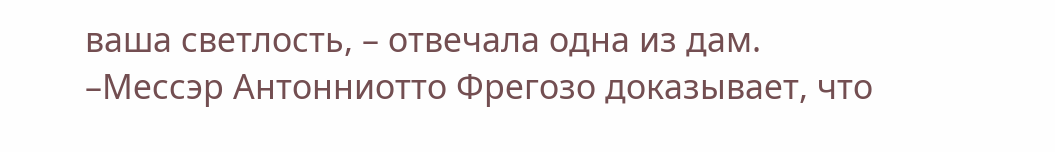ваша светлость, – отвечала одна из дам. –Мессэр Антонниотто Фрегозо доказывает, что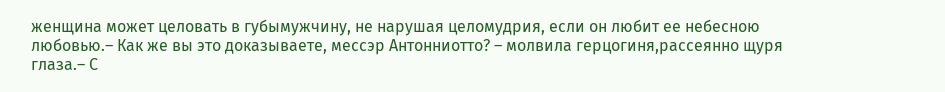женщина может целовать в губымужчину, не нарушая целомудрия, если он любит ее небесною любовью.– Как же вы это доказываете, мессэр Антонниотто? – молвила герцогиня,рассеянно щуря глаза.– С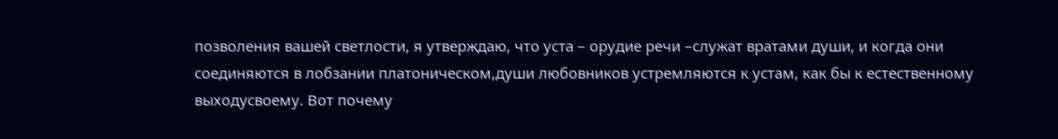позволения вашей светлости, я утверждаю, что уста – орудие речи –служат вратами души, и когда они соединяются в лобзании платоническом,души любовников устремляются к устам, как бы к естественному выходусвоему. Вот почему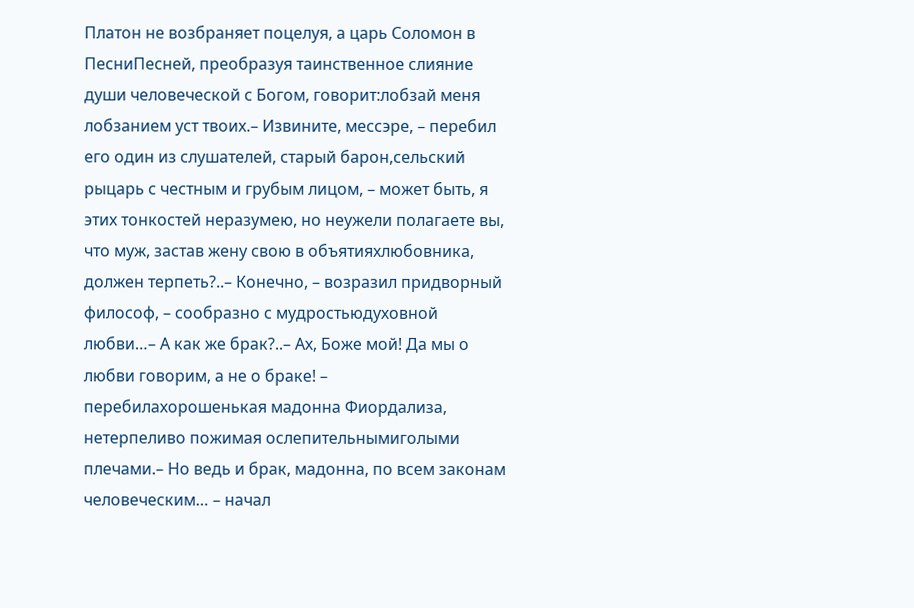Платон не возбраняет поцелуя, а царь Соломон в ПесниПесней, преобразуя таинственное слияние души человеческой с Богом, говорит:лобзай меня лобзанием уст твоих.– Извините, мессэре, – перебил его один из слушателей, старый барон,сельский рыцарь с честным и грубым лицом, – может быть, я этих тонкостей неразумею, но неужели полагаете вы, что муж, застав жену свою в объятияхлюбовника, должен терпеть?..– Конечно, – возразил придворный философ, – сообразно с мудростьюдуховной любви…– А как же брак?..– Ах, Боже мой! Да мы о любви говорим, а не о браке! – перебилахорошенькая мадонна Фиордализа, нетерпеливо пожимая ослепительнымиголыми плечами.– Но ведь и брак, мадонна, по всем законам человеческим… – начал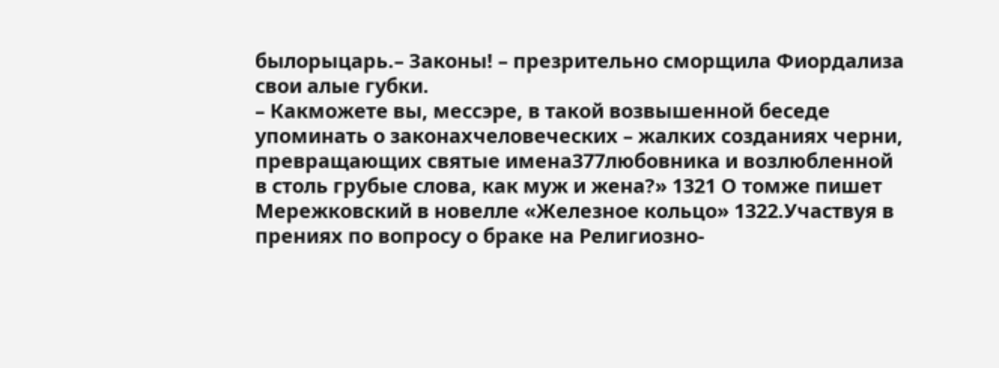былорыцарь.– Законы! – презрительно сморщила Фиордализа свои алые губки.
– Какможете вы, мессэре, в такой возвышенной беседе упоминать о законахчеловеческих – жалких созданиях черни, превращающих святые имена377любовника и возлюбленной в столь грубые слова, как муж и жена?» 1321 О томже пишет Мережковский в новелле «Железное кольцо» 1322.Участвуя в прениях по вопросу о браке на Религиозно-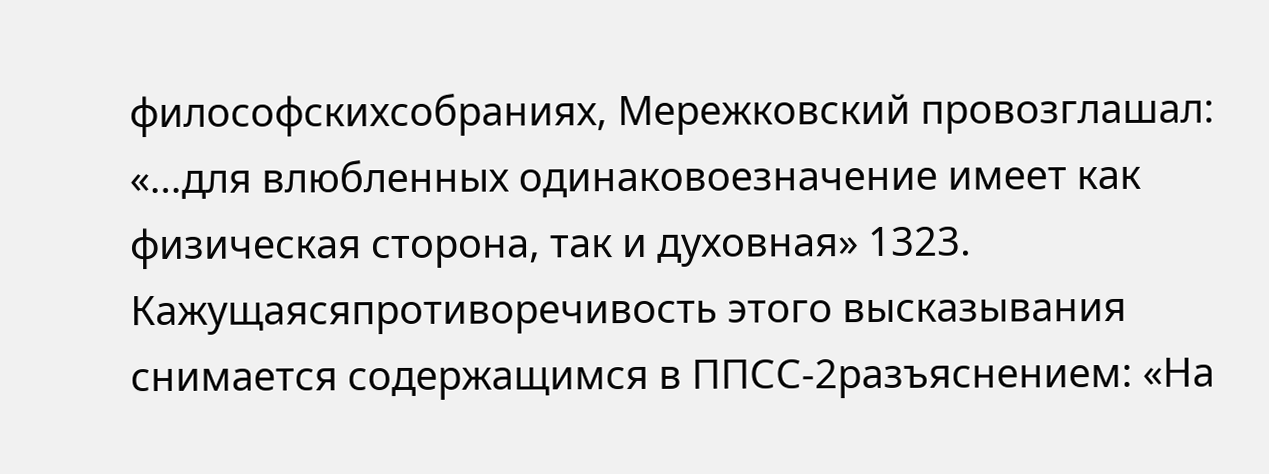философскихсобраниях, Мережковский провозглашал: «…для влюбленных одинаковоезначение имеет как физическая сторона, так и духовная» 1323. Кажущаясяпротиворечивость этого высказывания снимается содержащимся в ППСС-2разъяснением: «На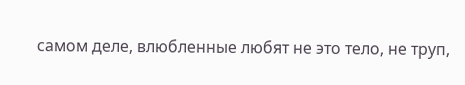самом деле, влюбленные любят не это тело, не труп,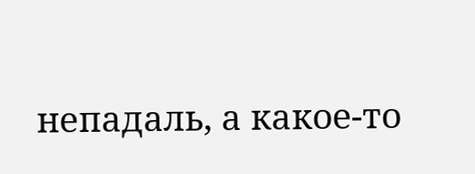непадаль, а какое-то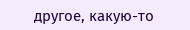другое, какую-то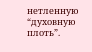нетленную “духовную плоть”.